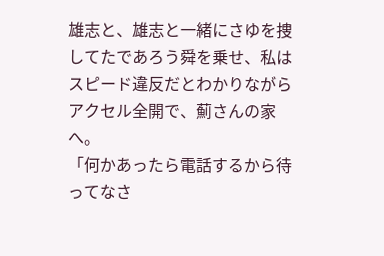雄志と、雄志と一緒にさゆを捜してたであろう舜を乗せ、私はスピード違反だとわかりながらアクセル全開で、薊さんの家へ。
「何かあったら電話するから待ってなさ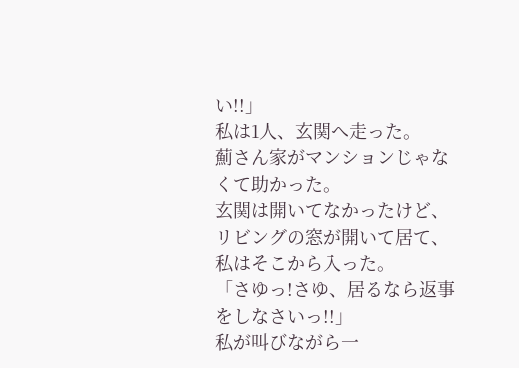い!!」
私は1人、玄関へ走った。
薊さん家がマンションじゃなくて助かった。
玄関は開いてなかったけど、リビングの窓が開いて居て、私はそこから入った。
「さゆっ!さゆ、居るなら返事をしなさいっ!!」
私が叫びながら一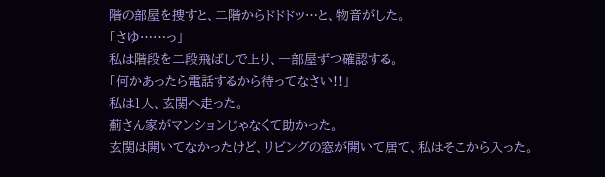階の部屋を捜すと、二階からドドドッ…と、物音がした。
「さゆ……っ」
私は階段を二段飛ばしで上り、一部屋ずつ確認する。
「何かあったら電話するから待ってなさい!!」
私は1人、玄関へ走った。
薊さん家がマンションじゃなくて助かった。
玄関は開いてなかったけど、リビングの窓が開いて居て、私はそこから入った。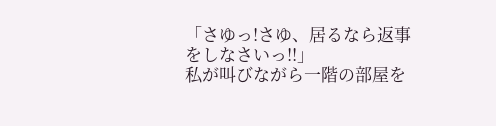「さゆっ!さゆ、居るなら返事をしなさいっ!!」
私が叫びながら一階の部屋を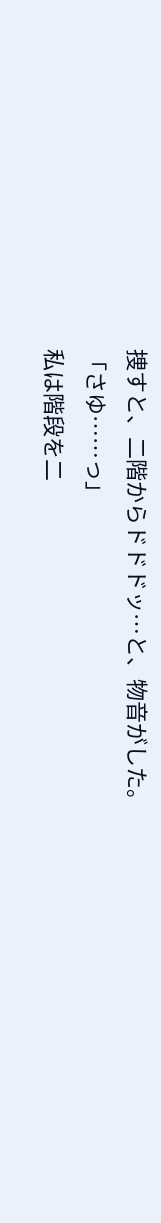捜すと、二階からドドドッ…と、物音がした。
「さゆ……っ」
私は階段を二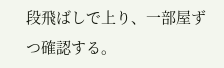段飛ばしで上り、一部屋ずつ確認する。